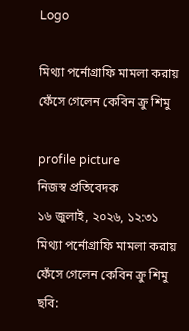Logo

মিথ্যা পর্নোগ্রাফি মামলা করায় ফেঁসে গেলেন কেবিন ক্রু শিমু

profile picture
নিজস্ব প্রতিবেদক
১৬ জুলাই, ২০২৬, ১২:৩১
মিথ্যা পর্নোগ্রাফি মামলা করায় ফেঁসে গেলেন কেবিন ক্রু শিমু
ছবি: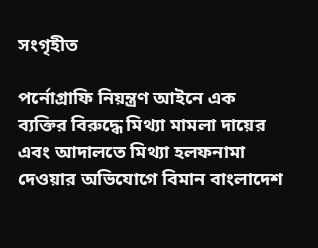সংগৃহীত

পর্নোগ্রাফি নিয়ন্ত্রণ আইনে এক ব্যক্তির বিরুদ্ধে মিথ্যা মামলা দায়ের এবং আদালতে মিথ্যা হলফনামা দেওয়ার অভিযোগে বিমান বাংলাদেশ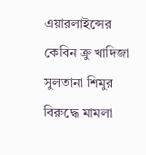এয়ারলাইন্সের কেবিন ক্রু খাদিজা সুলতানা শিমুর বিরুদ্ধে মামলা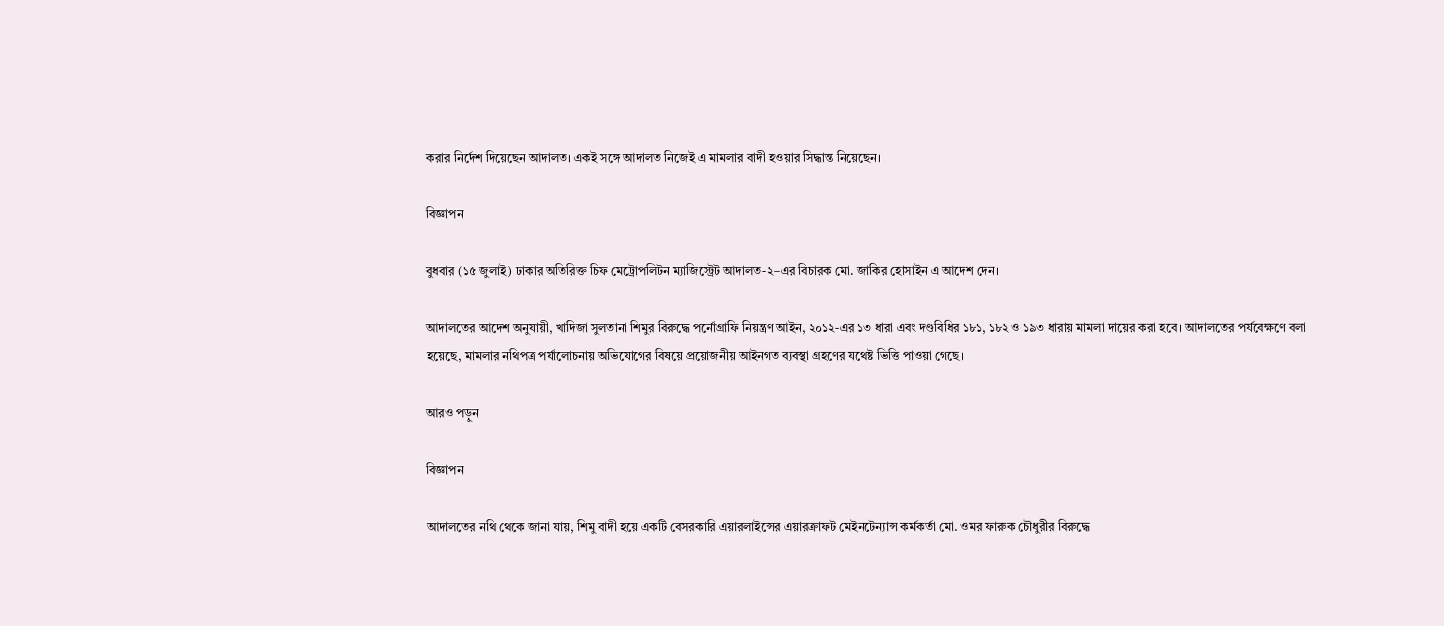করার নির্দেশ দিয়েছেন আদালত। একই সঙ্গে আদালত নিজেই এ মামলার বাদী হওয়ার সিদ্ধান্ত নিয়েছেন।

বিজ্ঞাপন

বুধবার (১৫ জুলাই) ঢাকার অতিরিক্ত চিফ মেট্রোপলিটন ম্যাজিস্ট্রেট আদালত-২–এর বিচারক মো. জাকির হোসাইন এ আদেশ দেন।

আদালতের আদেশ অনুযায়ী, খাদিজা সুলতানা শিমুর বিরুদ্ধে পর্নোগ্রাফি নিয়ন্ত্রণ আইন, ২০১২-এর ১৩ ধারা এবং দণ্ডবিধির ১৮১, ১৮২ ও ১৯৩ ধারায় মামলা দায়ের করা হবে। আদালতের পর্যবেক্ষণে বলা হয়েছে, মামলার নথিপত্র পর্যালোচনায় অভিযোগের বিষয়ে প্রয়োজনীয় আইনগত ব্যবস্থা গ্রহণের যথেষ্ট ভিত্তি পাওয়া গেছে।

আরও পড়ুন

বিজ্ঞাপন

আদালতের নথি থেকে জানা যায়, শিমু বাদী হয়ে একটি বেসরকারি এয়ারলাইন্সের এয়ারক্রাফট মেইনটেন্যান্স কর্মকর্তা মো. ওমর ফারুক চৌধুরীর বিরুদ্ধে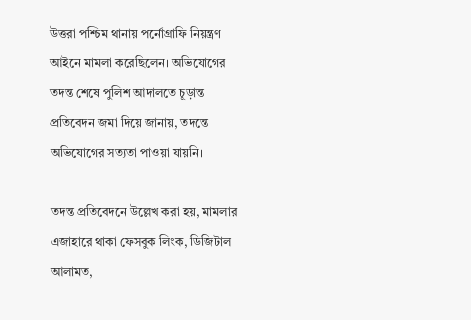উত্তরা পশ্চিম থানায় পর্নোগ্রাফি নিয়ন্ত্রণ আইনে মামলা করেছিলেন। অভিযোগের তদন্ত শেষে পুলিশ আদালতে চূড়ান্ত প্রতিবেদন জমা দিয়ে জানায়, তদন্তে অভিযোগের সত্যতা পাওয়া যায়নি।

তদন্ত প্রতিবেদনে উল্লেখ করা হয়, মামলার এজাহারে থাকা ফেসবুক লিংক, ডিজিটাল আলামত,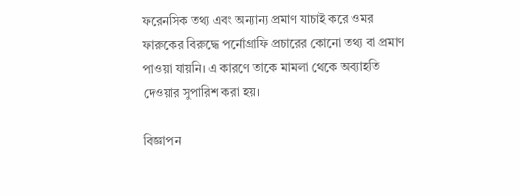ফরেনসিক তথ্য এবং অন্যান্য প্রমাণ যাচাই করে ওমর ফারুকের বিরুদ্ধে পর্নোগ্রাফি প্রচারের কোনো তথ্য বা প্রমাণ পাওয়া যায়নি। এ কারণে তাকে মামলা থেকে অব্যাহতি দেওয়ার সুপারিশ করা হয়।

বিজ্ঞাপন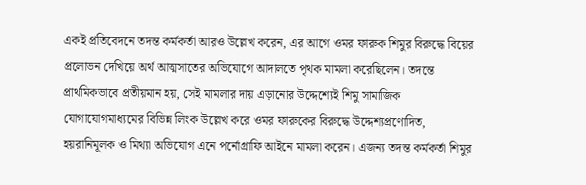একই প্রতিবেদনে তদন্ত কর্মকর্তা আরও উল্লেখ করেন, এর আগে ওমর ফারুক শিমুর বিরুদ্ধে বিয়ের প্রলোভন দেখিয়ে অর্থ আত্মসাতের অভিযোগে আদালতে পৃথক মামলা করেছিলেন। তদন্তে প্রাথমিকভাবে প্রতীয়মান হয়, সেই মামলার দায় এড়ানোর উদ্দেশ্যেই শিমু সামাজিক যোগাযোগমাধ্যমের বিভিন্ন লিংক উল্লেখ করে ওমর ফারুকের বিরুদ্ধে উদ্দেশ্যপ্রণোদিত, হয়রানিমূলক ও মিথ্যা অভিযোগ এনে পর্নোগ্রাফি আইনে মামলা করেন। এজন্য তদন্ত কর্মকর্তা শিমুর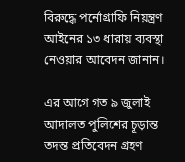বিরুদ্ধে পর্নোগ্রাফি নিয়ন্ত্রণ আইনের ১৩ ধারায় ব্যবস্থা নেওয়ার আবেদন জানান।

এর আগে গত ৯ জুলাই আদালত পুলিশের চূড়ান্ত তদন্ত প্রতিবেদন গ্রহণ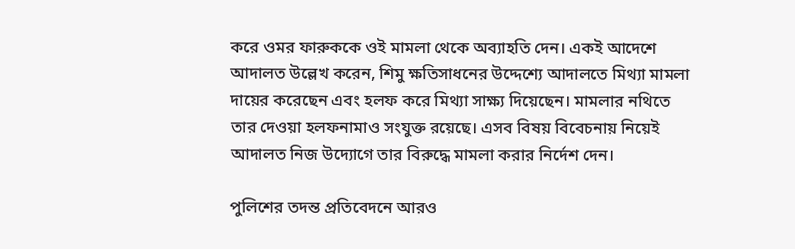করে ওমর ফারুককে ওই মামলা থেকে অব্যাহতি দেন। একই আদেশে আদালত উল্লেখ করেন, শিমু ক্ষতিসাধনের উদ্দেশ্যে আদালতে মিথ্যা মামলা দায়ের করেছেন এবং হলফ করে মিথ্যা সাক্ষ্য দিয়েছেন। মামলার নথিতে তার দেওয়া হলফনামাও সংযুক্ত রয়েছে। এসব বিষয় বিবেচনায় নিয়েই আদালত নিজ উদ্যোগে তার বিরুদ্ধে মামলা করার নির্দেশ দেন।

পুলিশের তদন্ত প্রতিবেদনে আরও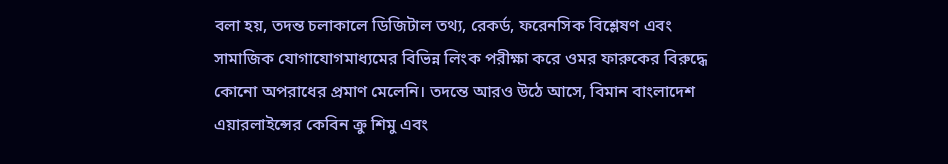বলা হয়, তদন্ত চলাকালে ডিজিটাল তথ্য, রেকর্ড, ফরেনসিক বিশ্লেষণ এবং সামাজিক যোগাযোগমাধ্যমের বিভিন্ন লিংক পরীক্ষা করে ওমর ফারুকের বিরুদ্ধে কোনো অপরাধের প্রমাণ মেলেনি। তদন্তে আরও উঠে আসে, বিমান বাংলাদেশ এয়ারলাইন্সের কেবিন ক্রু শিমু এবং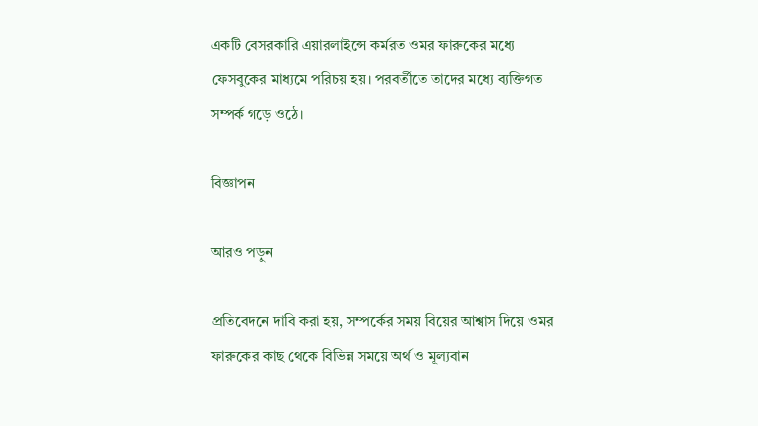একটি বেসরকারি এয়ারলাইন্সে কর্মরত ওমর ফারুকের মধ্যে ফেসবুকের মাধ্যমে পরিচয় হয়। পরবর্তীতে তাদের মধ্যে ব্যক্তিগত সম্পর্ক গড়ে ওঠে।

বিজ্ঞাপন

আরও পড়ুন

প্রতিবেদনে দাবি করা হয়, সম্পর্কের সময় বিয়ের আশ্বাস দিয়ে ওমর ফারুকের কাছ থেকে বিভিন্ন সময়ে অর্থ ও মূল্যবান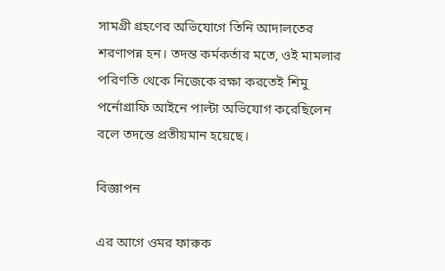সামগ্রী গ্রহণের অভিযোগে তিনি আদালতের শরণাপন্ন হন। তদন্ত কর্মকর্তার মতে, ওই মামলার পরিণতি থেকে নিজেকে রক্ষা করতেই শিমু পর্নোগ্রাফি আইনে পাল্টা অভিযোগ করেছিলেন বলে তদন্তে প্রতীয়মান হয়েছে।

বিজ্ঞাপন

এর আগে ওমর ফারুক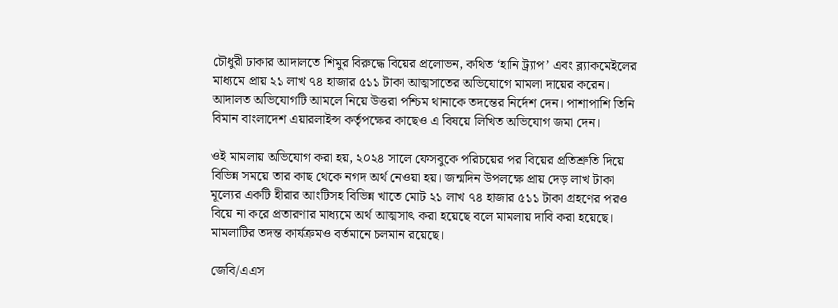চৌধুরী ঢাকার আদালতে শিমুর বিরুদ্ধে বিয়ের প্রলোভন, কথিত ‘হানি ট্র্যাপ’ এবং ব্ল্যাকমেইলের মাধ্যমে প্রায় ২১ লাখ ৭৪ হাজার ৫১১ টাকা আত্মসাতের অভিযোগে মামলা দায়ের করেন। আদালত অভিযোগটি আমলে নিয়ে উত্তরা পশ্চিম থানাকে তদন্তের নির্দেশ দেন। পাশাপাশি তিনি বিমান বাংলাদেশ এয়ারলাইন্স কর্তৃপক্ষের কাছেও এ বিষয়ে লিখিত অভিযোগ জমা দেন।

ওই মামলায় অভিযোগ করা হয়, ২০২৪ সালে ফেসবুকে পরিচয়ের পর বিয়ের প্রতিশ্রুতি দিয়ে বিভিন্ন সময়ে তার কাছ থেকে নগদ অর্থ নেওয়া হয়। জন্মদিন উপলক্ষে প্রায় দেড় লাখ টাকা মূল্যের একটি হীরার আংটিসহ বিভিন্ন খাতে মোট ২১ লাখ ৭৪ হাজার ৫১১ টাকা গ্রহণের পরও বিয়ে না করে প্রতারণার মাধ্যমে অর্থ আত্মসাৎ করা হয়েছে বলে মামলায় দাবি করা হয়েছে। মামলাটির তদন্ত কার্যক্রমও বর্তমানে চলমান রয়েছে।

জেবি/এএস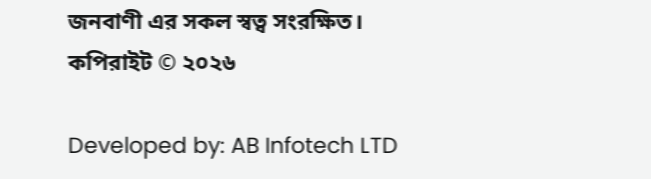জনবাণী এর সকল স্বত্ব সংরক্ষিত। কপিরাইট © ২০২৬

Developed by: AB Infotech LTD